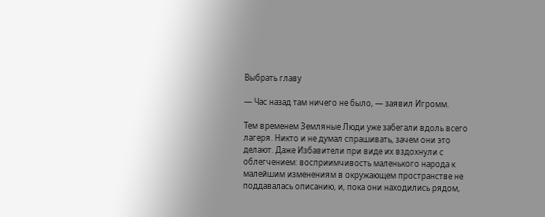Выбрать главу

— Час назад там ничего не было, — заявил Игромм.

Тем временем Земляные Люди уже забегали вдоль всего лагеря. Никто и не думал спрашивать, зачем они это делают. Даже Избавители при виде их вздохнули с облегчением: восприимчивость маленького народа к малейшим изменениям в окружающем пространстве не поддавалась описанию, и, пока они находились рядом,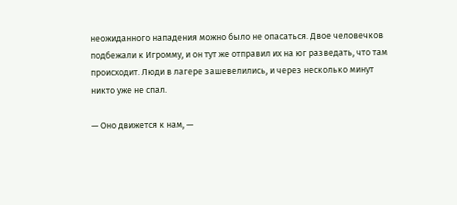неожиданного нападения можно было не опасаться. Двое человечков подбежали к Игромму, и он тут же отправил их на юг разведать, что там происходит. Люди в лагере зашевелились, и через несколько минут никто уже не спал.

— Оно движется к нам, —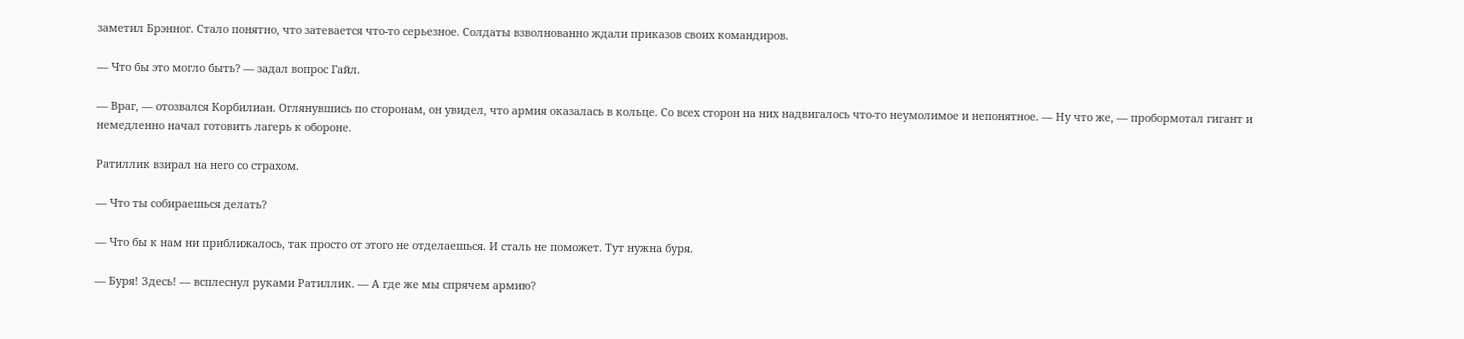заметил Брэнног. Стало понятно, что затевается что-то серьезное. Солдаты взволнованно ждали приказов своих командиров.

— Что бы это могло быть? — задал вопрос Гайл.

— Враг, — отозвался Корбилиан. Оглянувшись по сторонам, он увидел, что армия оказалась в кольце. Со всех сторон на них надвигалось что-то неумолимое и непонятное. — Ну что же, — пробормотал гигант и немедленно начал готовить лагерь к обороне.

Ратиллик взирал на него со страхом.

— Что ты собираешься делать?

— Что бы к нам ни приближалось, так просто от этого не отделаешься. И сталь не поможет. Тут нужна буря.

— Буря! Здесь! — всплеснул руками Ратиллик. — А где же мы спрячем армию?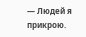— Людей я прикрою.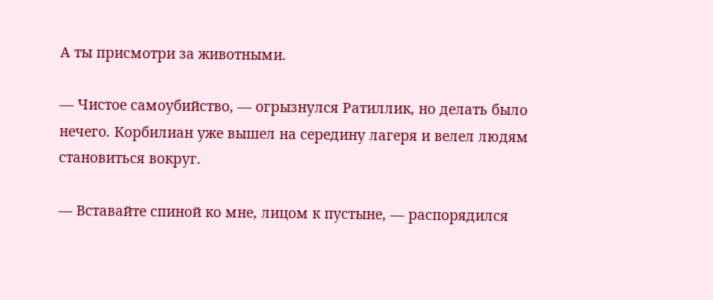А ты присмотри за животными.

— Чистое самоубийство, — огрызнулся Ратиллик, но делать было нечего. Корбилиан уже вышел на середину лагеря и велел людям становиться вокруг.

— Вставайте спиной ко мне, лицом к пустыне, — распорядился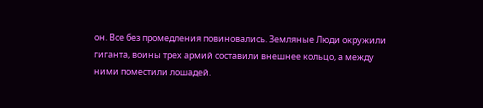он. Все без промедления повиновались. Земляные Люди окружили гиганта, воины трех армий составили внешнее кольцо, а между ними поместили лошадей.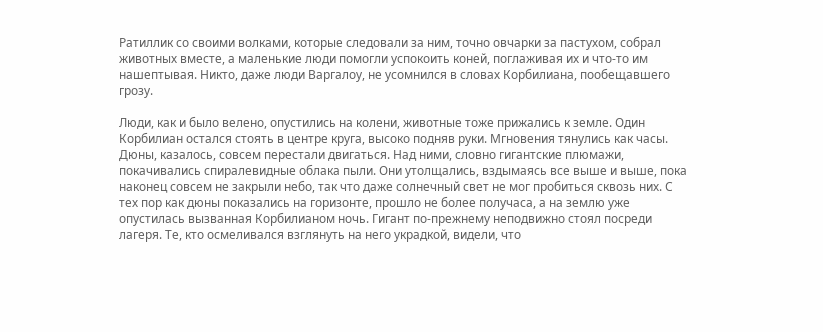Ратиллик со своими волками, которые следовали за ним, точно овчарки за пастухом, собрал животных вместе, а маленькие люди помогли успокоить коней, поглаживая их и что-то им нашептывая. Никто, даже люди Варгалоу, не усомнился в словах Корбилиана, пообещавшего грозу.

Люди, как и было велено, опустились на колени, животные тоже прижались к земле. Один Корбилиан остался стоять в центре круга, высоко подняв руки. Мгновения тянулись как часы. Дюны, казалось, совсем перестали двигаться. Над ними, словно гигантские плюмажи, покачивались спиралевидные облака пыли. Они утолщались, вздымаясь все выше и выше, пока наконец совсем не закрыли небо, так что даже солнечный свет не мог пробиться сквозь них. С тех пор как дюны показались на горизонте, прошло не более получаса, а на землю уже опустилась вызванная Корбилианом ночь. Гигант по-прежнему неподвижно стоял посреди лагеря. Те, кто осмеливался взглянуть на него украдкой, видели, что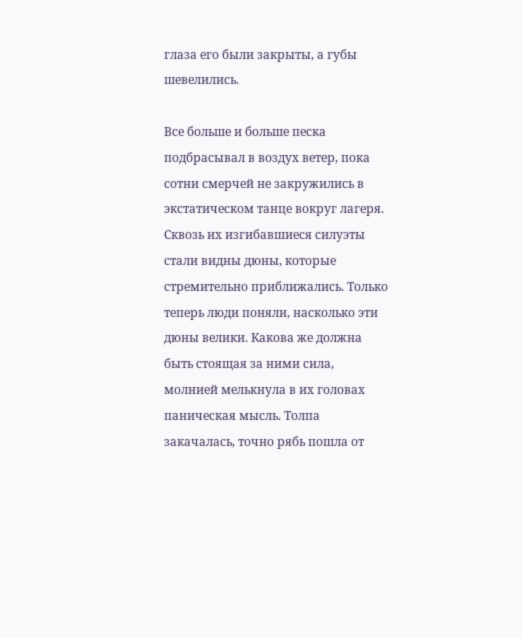глаза его были закрыты, а губы шевелились.

Все больше и больше песка подбрасывал в воздух ветер, пока сотни смерчей не закружились в экстатическом танце вокруг лагеря. Сквозь их изгибавшиеся силуэты стали видны дюны, которые стремительно приближались. Только теперь люди поняли, насколько эти дюны велики. Какова же должна быть стоящая за ними сила, молнией мелькнула в их головах паническая мысль. Толпа закачалась, точно рябь пошла от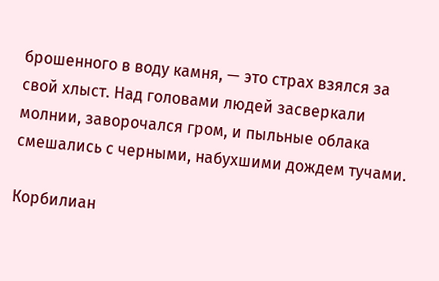брошенного в воду камня, — это страх взялся за свой хлыст. Над головами людей засверкали молнии, заворочался гром, и пыльные облака смешались с черными, набухшими дождем тучами.

Корбилиан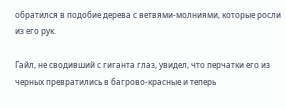обратился в подобие дерева с ветвями-молниями, которые росли из его рук.

Гайл, не сводивший с гиганта глаз, увидел, что перчатки его из черных превратились в багрово-красные и теперь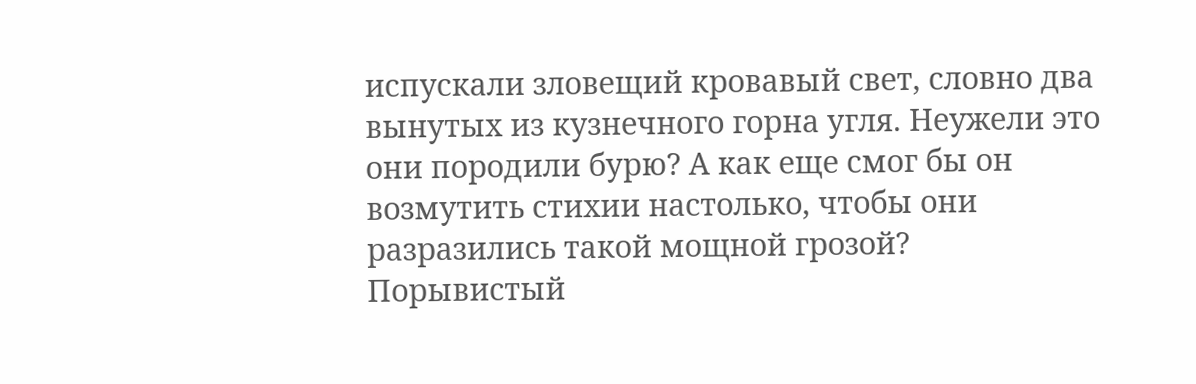испускали зловещий кровавый свет, словно два вынутых из кузнечного горна угля. Неужели это они породили бурю? А как еще смог бы он возмутить стихии настолько, чтобы они разразились такой мощной грозой? Порывистый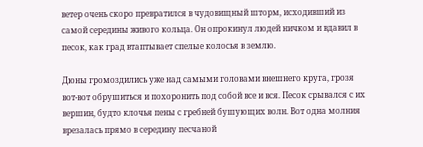ветер очень скоро превратился в чудовищный шторм, исходивший из самой середины живого кольца. Он опрокинул людей ничком и вдавил в песок, как град втаптывает спелые колосья в землю.

Дюны громоздились уже над самыми головами внешнего круга, грозя вот-вот обрушиться и похоронить под собой все и вся. Песок срывался с их вершин, будто клочья пены с гребней бушующих волн. Вот одна молния врезалась прямо в середину песчаной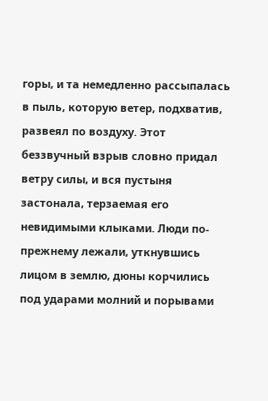горы, и та немедленно рассыпалась в пыль, которую ветер, подхватив, развеял по воздуху. Этот беззвучный взрыв словно придал ветру силы, и вся пустыня застонала, терзаемая его невидимыми клыками. Люди по-прежнему лежали, уткнувшись лицом в землю, дюны корчились под ударами молний и порывами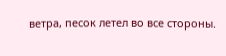ветра, песок летел во все стороны.